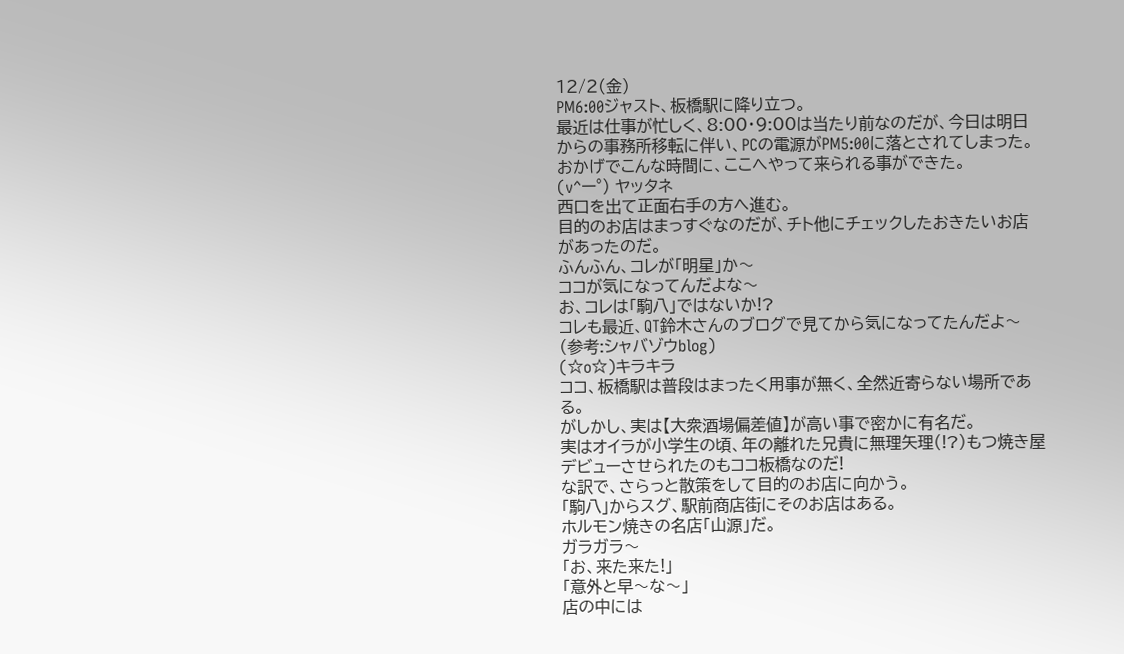12/2(金)
PM6:00ジャスト、板橋駅に降り立つ。
最近は仕事が忙しく、8:00・9:00は当たり前なのだが、今日は明日からの事務所移転に伴い、PCの電源がPM5:00に落とされてしまった。
おかげでこんな時間に、ここへやって来られる事ができた。
(v^ー°) ヤッタネ
西口を出て正面右手の方へ進む。
目的のお店はまっすぐなのだが、チト他にチェックしたおきたいお店があったのだ。
ふんふん、コレが「明星」か〜
ココが気になってんだよな〜
お、コレは「駒八」ではないか!?
コレも最近、QT鈴木さんのブログで見てから気になってたんだよ〜
(参考:シャバゾウblog)
(☆o☆)キラキラ
ココ、板橋駅は普段はまったく用事が無く、全然近寄らない場所である。
がしかし、実は【大衆酒場偏差値】が高い事で密かに有名だ。
実はオイラが小学生の頃、年の離れた兄貴に無理矢理(!?)もつ焼き屋デビューさせられたのもココ板橋なのだ!
な訳で、さらっと散策をして目的のお店に向かう。
「駒八」からスグ、駅前商店街にそのお店はある。
ホルモン焼きの名店「山源」だ。
ガラガラ〜
「お、来た来た!」
「意外と早〜な〜」
店の中には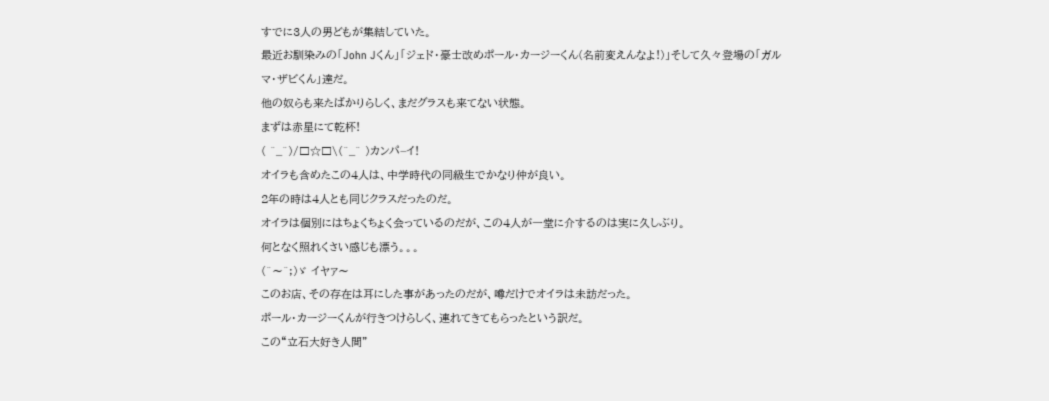すでに3人の男どもが集結していた。
最近お馴染みの「John Jくん」「ジェド・豪士改めポール・カージーくん(名前変えんなよ!)」そして久々登場の「ガルマ・ザビくん」達だ。
他の奴らも来たばかりらしく、まだグラスも来てない状態。
まずは赤星にて乾杯!
( ^_^)/□☆□\(^_^ )カンパ−イ!
オイラも含めたこの4人は、中学時代の同級生でかなり仲が良い。
2年の時は4人とも同じクラスだったのだ。
オイラは個別にはちょくちょく会っているのだが、この4人が一堂に介するのは実に久しぶり。
何となく照れくさい感じも漂う。。。
(^〜^;)ゞ イヤァ〜
このお店、その存在は耳にした事があったのだが、噂だけでオイラは未訪だった。
ポール・カージーくんが行きつけらしく、連れてきてもらったという訳だ。
この“立石大好き人間”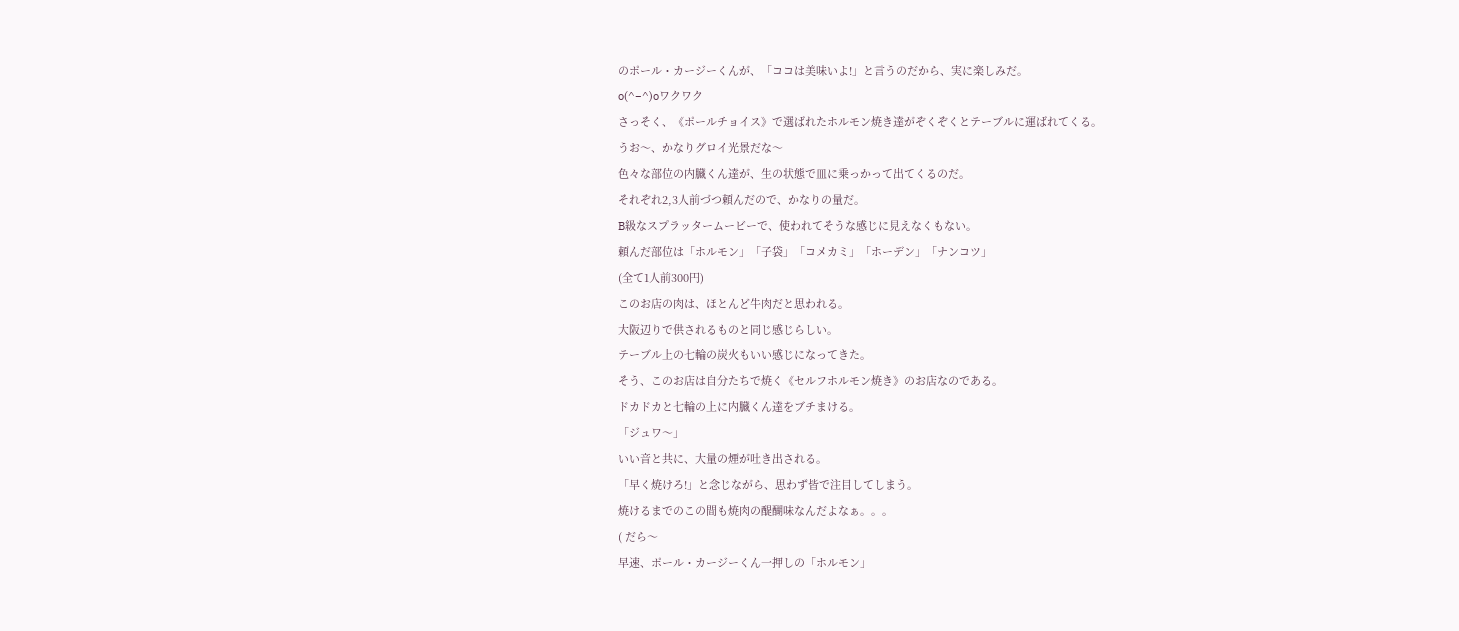のポール・カージーくんが、「ココは美味いよ!」と言うのだから、実に楽しみだ。
o(^−^)oワクワク
さっそく、《ポールチョイス》で選ばれたホルモン焼き達がぞくぞくとテーブルに運ばれてくる。
うお〜、かなりグロイ光景だな〜
色々な部位の内臓くん達が、生の状態で皿に乗っかって出てくるのだ。
それぞれ2,3人前づつ頼んだので、かなりの量だ。
B級なスプラッタームービーで、使われてそうな感じに見えなくもない。
頼んだ部位は「ホルモン」「子袋」「コメカミ」「ホーデン」「ナンコツ」
(全て1人前300円)
このお店の肉は、ほとんど牛肉だと思われる。
大阪辺りで供されるものと同じ感じらしい。
テーブル上の七輪の炭火もいい感じになってきた。
そう、このお店は自分たちで焼く《セルフホルモン焼き》のお店なのである。
ドカドカと七輪の上に内臓くん達をブチまける。
「ジュワ〜」
いい音と共に、大量の煙が吐き出される。
「早く焼けろ!」と念じながら、思わず皆で注目してしまう。
焼けるまでのこの間も焼肉の醍醐味なんだよなぁ。。。
( だら〜
早速、ポール・カージーくん一押しの「ホルモン」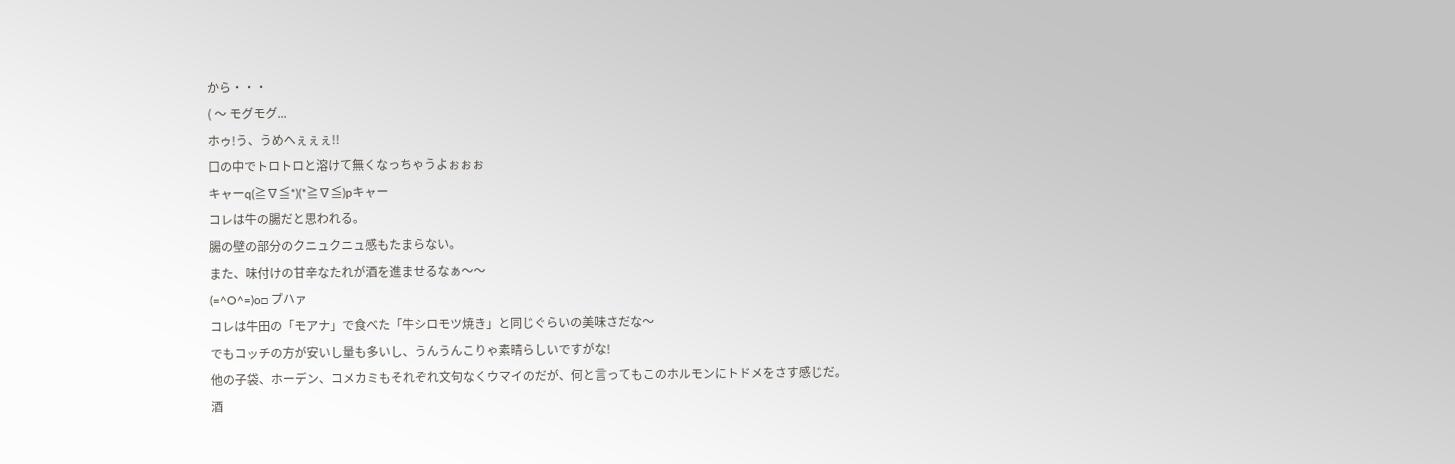から・・・
( 〜 モグモグ...
ホゥ!う、うめへぇぇぇ!!
口の中でトロトロと溶けて無くなっちゃうよぉぉぉ
キャーq(≧∇≦*)(*≧∇≦)pキャー
コレは牛の腸だと思われる。
腸の壁の部分のクニュクニュ感もたまらない。
また、味付けの甘辛なたれが酒を進ませるなぁ〜〜
(=^O^=)o□ プハァ
コレは牛田の「モアナ」で食べた「牛シロモツ焼き」と同じぐらいの美味さだな〜
でもコッチの方が安いし量も多いし、うんうんこりゃ素晴らしいですがな!
他の子袋、ホーデン、コメカミもそれぞれ文句なくウマイのだが、何と言ってもこのホルモンにトドメをさす感じだ。
酒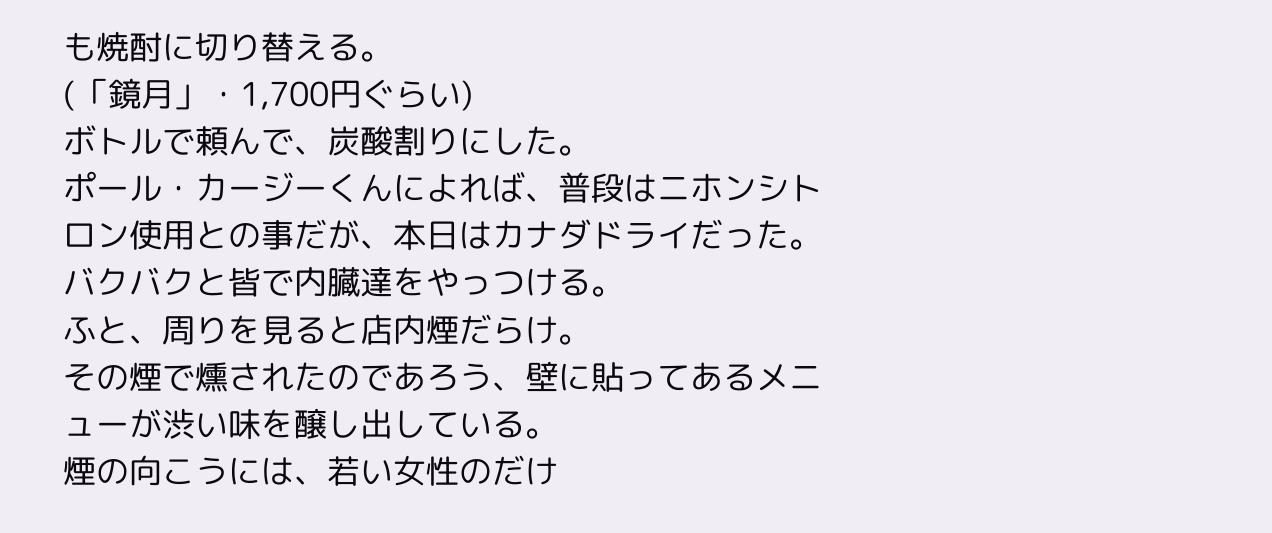も焼酎に切り替える。
(「鏡月」・1,700円ぐらい)
ボトルで頼んで、炭酸割りにした。
ポール・カージーくんによれば、普段はニホンシトロン使用との事だが、本日はカナダドライだった。
バクバクと皆で内臓達をやっつける。
ふと、周りを見ると店内煙だらけ。
その煙で燻されたのであろう、壁に貼ってあるメニューが渋い味を醸し出している。
煙の向こうには、若い女性のだけ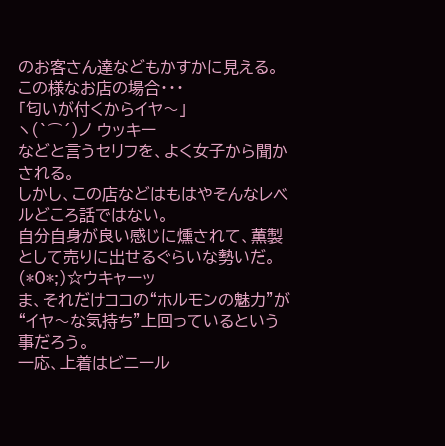のお客さん達などもかすかに見える。
この様なお店の場合・・・
「匂いが付くからイヤ〜」
ヽ(`⌒´)ノ ウッキー
などと言うセリフを、よく女子から聞かされる。
しかし、この店などはもはやそんなレベルどころ話ではない。
自分自身が良い感じに燻されて、薫製として売りに出せるぐらいな勢いだ。
(*0*;)☆ウキャーッ
ま、それだけココの“ホルモンの魅力”が“イヤ〜な気持ち”上回っているという事だろう。
一応、上着はビニール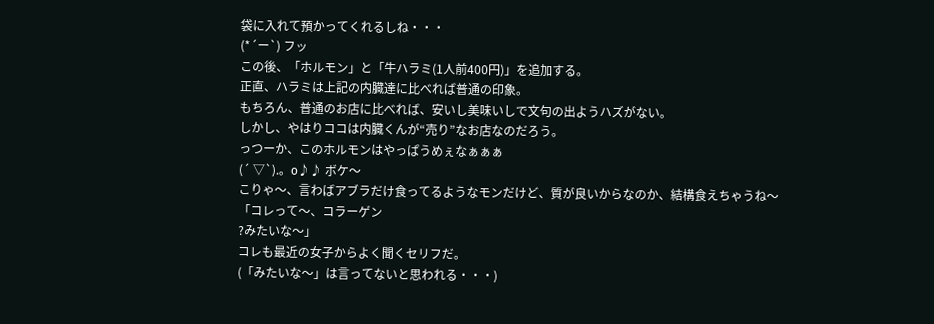袋に入れて預かってくれるしね・・・
(*´ー`) フッ
この後、「ホルモン」と「牛ハラミ(1人前400円)」を追加する。
正直、ハラミは上記の内臓達に比べれば普通の印象。
もちろん、普通のお店に比べれば、安いし美味いしで文句の出ようハズがない。
しかし、やはりココは内臓くんが“売り”なお店なのだろう。
っつーか、このホルモンはやっぱうめぇなぁぁぁ
(´ ▽`).。o♪♪ ボケ〜
こりゃ〜、言わばアブラだけ食ってるようなモンだけど、質が良いからなのか、結構食えちゃうね〜
「コレって〜、コラーゲン
?みたいな〜」
コレも最近の女子からよく聞くセリフだ。
(「みたいな〜」は言ってないと思われる・・・)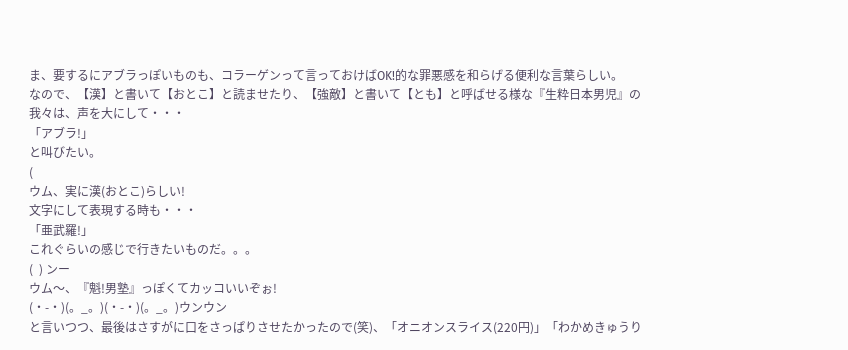ま、要するにアブラっぽいものも、コラーゲンって言っておけばOK!的な罪悪感を和らげる便利な言葉らしい。
なので、【漢】と書いて【おとこ】と読ませたり、【強敵】と書いて【とも】と呼ばせる様な『生粋日本男児』の我々は、声を大にして・・・
「アブラ!」
と叫びたい。
(
ウム、実に漢(おとこ)らしい!
文字にして表現する時も・・・
「亜武羅!」
これぐらいの感じで行きたいものだ。。。
(  ) ンー
ウム〜、『魁!男塾』っぽくてカッコいいぞぉ!
(・-・)(。_。)(・-・)(。_。)ウンウン
と言いつつ、最後はさすがに口をさっぱりさせたかったので(笑)、「オニオンスライス(220円)」「わかめきゅうり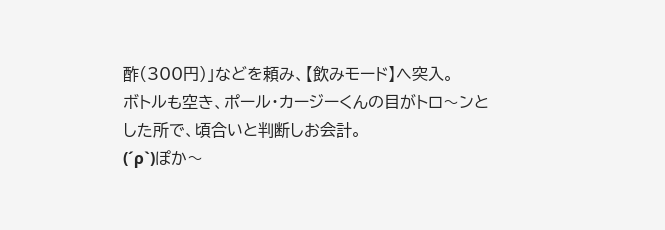酢(300円)」などを頼み、【飲みモード】へ突入。
ボトルも空き、ポール・カージーくんの目がトロ〜ンとした所で、頃合いと判断しお会計。
(´ρ`)ぽか〜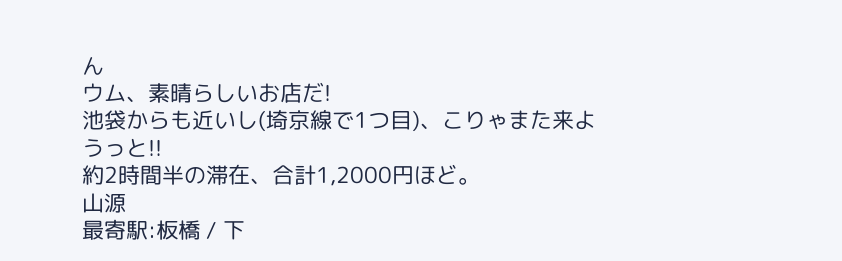ん
ウム、素晴らしいお店だ!
池袋からも近いし(埼京線で1つ目)、こりゃまた来ようっと!!
約2時間半の滞在、合計1,2000円ほど。
山源
最寄駅:板橋 / 下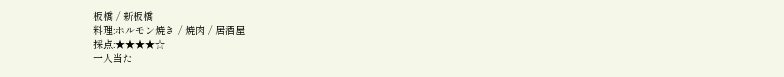板橋 / 新板橋
料理:ホルモン焼き / 焼肉 / 居酒屋
採点:★★★★☆
一人当た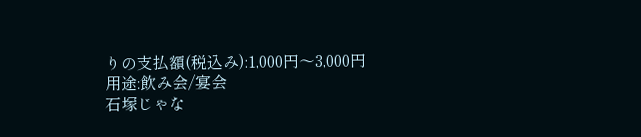りの支払額(税込み):1,000円〜3,000円
用途:飲み会/宴会
石塚じゃな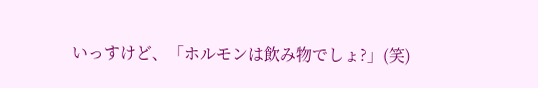いっすけど、「ホルモンは飲み物でしょ?」(笑)